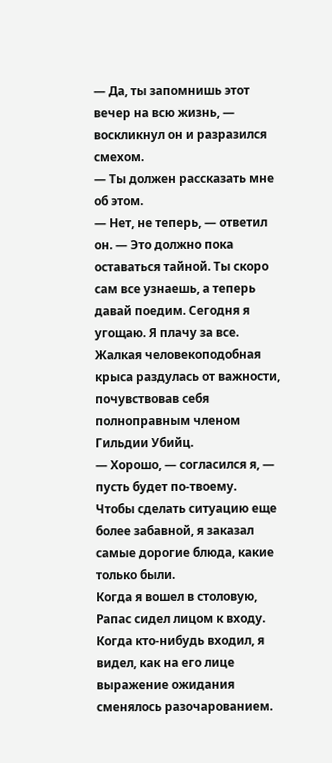— Да, ты запомнишь этот вечер на всю жизнь, — воскликнул он и разразился смехом.
— Ты должен рассказать мне об этом.
— Нет, не теперь, — ответил он. — Это должно пока оставаться тайной. Ты скоро сам все узнаешь, а теперь давай поедим. Сегодня я угощаю. Я плачу за все.
Жалкая человекоподобная крыса раздулась от важности, почувствовав себя полноправным членом Гильдии Убийц.
— Хорошо, — согласился я, — пусть будет по-твоему.
Чтобы сделать ситуацию еще более забавной, я заказал самые дорогие блюда, какие только были.
Когда я вошел в столовую, Рапас сидел лицом к входу. Когда кто-нибудь входил, я видел, как на его лице выражение ожидания сменялось разочарованием.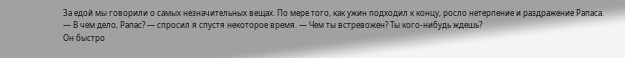За едой мы говорили о самых незначительных вещах. По мере того, как ужин подходил к концу, росло нетерпение и раздражение Рапаса.
— В чем дело, Рапас? — спросил я спустя некоторое время. — Чем ты встревожен? Ты кого-нибудь ждешь?
Он быстро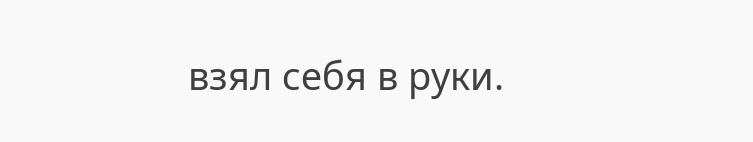взял себя в руки.